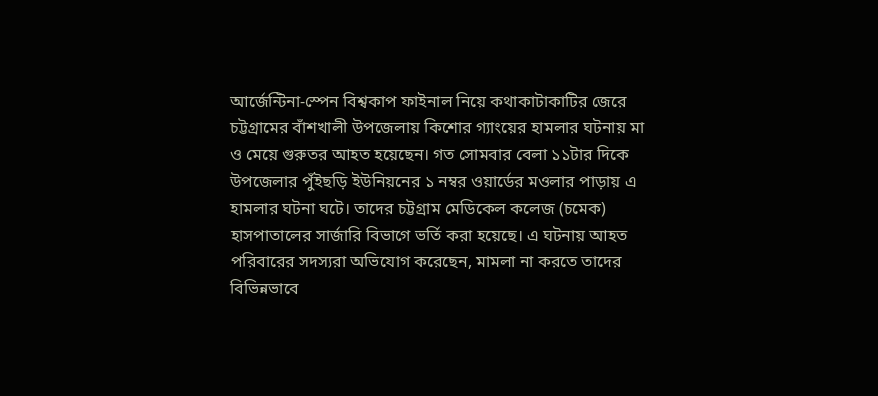আর্জেন্টিনা-স্পেন বিশ্বকাপ ফাইনাল নিয়ে কথাকাটাকাটির জেরে চট্টগ্রামের বাঁশখালী উপজেলায় কিশোর গ্যাংয়ের হামলার ঘটনায় মা ও মেয়ে গুরুতর আহত হয়েছেন। গত সোমবার বেলা ১১টার দিকে উপজেলার পুঁইছড়ি ইউনিয়নের ১ নম্বর ওয়ার্ডের মওলার পাড়ায় এ হামলার ঘটনা ঘটে। তাদের চট্টগ্রাম মেডিকেল কলেজ (চমেক) হাসপাতালের সার্জারি বিভাগে ভর্তি করা হয়েছে। এ ঘটনায় আহত পরিবারের সদস্যরা অভিযোগ করেছেন, মামলা না করতে তাদের বিভিন্নভাবে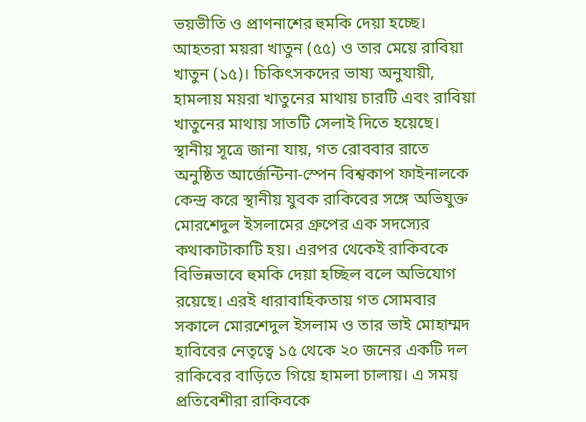ভয়ভীতি ও প্রাণনাশের হুমকি দেয়া হচ্ছে। আহতরা ময়রা খাতুন (৫৫) ও তার মেয়ে রাবিয়া খাতুন (১৫)। চিকিৎসকদের ভাষ্য অনুযায়ী, হামলায় ময়রা খাতুনের মাথায় চারটি এবং রাবিয়া খাতুনের মাথায় সাতটি সেলাই দিতে হয়েছে।
স্থানীয় সূত্রে জানা যায়, গত রোববার রাতে অনুষ্ঠিত আর্জেন্টিনা-স্পেন বিশ্বকাপ ফাইনালকে কেন্দ্র করে স্থানীয় যুবক রাকিবের সঙ্গে অভিযুক্ত মোরশেদুল ইসলামের গ্রুপের এক সদস্যের কথাকাটাকাটি হয়। এরপর থেকেই রাকিবকে বিভিন্নভাবে হুমকি দেয়া হচ্ছিল বলে অভিযোগ রয়েছে। এরই ধারাবাহিকতায় গত সোমবার সকালে মোরশেদুল ইসলাম ও তার ভাই মোহাম্মদ হাবিবের নেতৃত্বে ১৫ থেকে ২০ জনের একটি দল রাকিবের বাড়িতে গিয়ে হামলা চালায়। এ সময় প্রতিবেশীরা রাকিবকে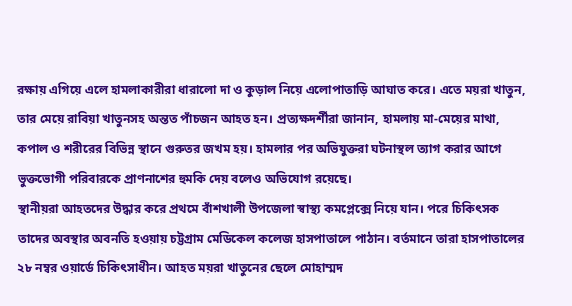রক্ষায় এগিয়ে এলে হামলাকারীরা ধারালো দা ও কুড়াল নিয়ে এলোপাতাড়ি আঘাত করে। এতে ময়রা খাতুন, তার মেয়ে রাবিয়া খাতুনসহ অন্তত পাঁচজন আহত হন। প্রত্যক্ষদর্শীরা জানান, হামলায় মা-মেয়ের মাথা, কপাল ও শরীরের বিভিন্ন স্থানে গুরুতর জখম হয়। হামলার পর অভিযুক্তরা ঘটনাস্থল ত্যাগ করার আগে ভুক্তভোগী পরিবারকে প্রাণনাশের হুমকি দেয় বলেও অভিযোগ রয়েছে।
স্থানীয়রা আহতদের উদ্ধার করে প্রথমে বাঁশখালী উপজেলা স্বাস্থ্য কমপ্লেক্সে নিয়ে যান। পরে চিকিৎসক তাদের অবস্থার অবনতি হওয়ায় চট্টগ্রাম মেডিকেল কলেজ হাসপাতালে পাঠান। বর্তমানে তারা হাসপাতালের ২৮ নম্বর ওয়ার্ডে চিকিৎসাধীন। আহত ময়রা খাতুনের ছেলে মোহাম্মদ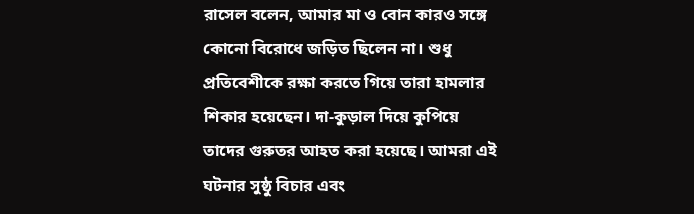রাসেল বলেন, আমার মা ও বোন কারও সঙ্গে কোনো বিরোধে জড়িত ছিলেন না। শুধু প্রতিবেশীকে রক্ষা করতে গিয়ে তারা হামলার শিকার হয়েছেন। দা-কুড়াল দিয়ে কুপিয়ে তাদের গুরুতর আহত করা হয়েছে। আমরা এই ঘটনার সুষ্ঠু বিচার এবং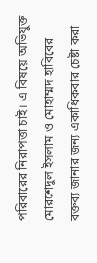পরিবারের নিরাপত্তা চাই। এ বিষয়ে অভিযুক্ত মোরশেদুল ইসলাম ও মোহাম্মদ হাবিবের বক্তব্য জানার জন্য একাধিকবার চেষ্টা করা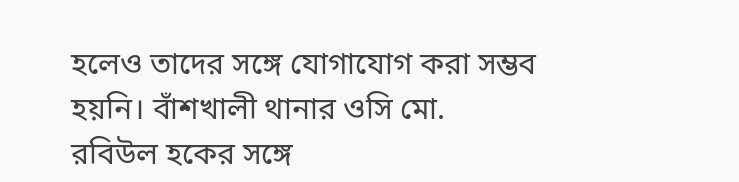হলেও তাদের সঙ্গে যোগাযোগ করা সম্ভব হয়নি। বাঁশখালী থানার ওসি মো. রবিউল হকের সঙ্গে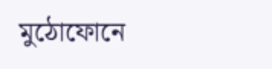মুঠোফোনে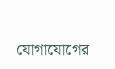যোগাযোগের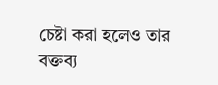চেষ্টা করা হলেও তার বক্তব্য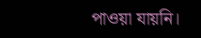পাওয়া যায়নি।